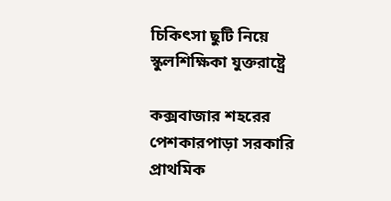চিকিৎসা ছুটি নিয়ে স্কুলশিক্ষিকা যুক্তরাষ্ট্রে

কক্সবাজার শহরের পেশকারপাড়া সরকারি প্রাথমিক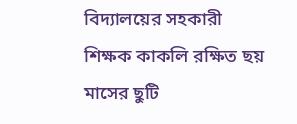বিদ্যালয়ের সহকারী শিক্ষক কাকলি রক্ষিত ছয় মাসের ছুটি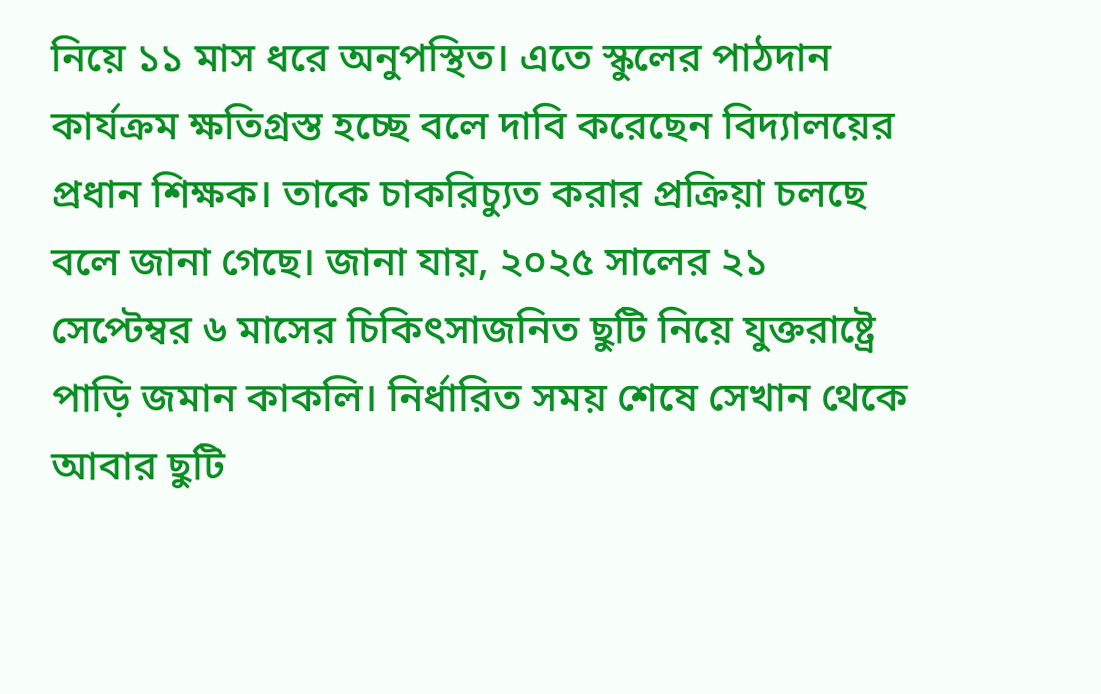নিয়ে ১১ মাস ধরে অনুপস্থিত। এতে স্কুলের পাঠদান কার্যক্রম ক্ষতিগ্রস্ত হচ্ছে বলে দাবি করেছেন বিদ্যালয়ের প্রধান শিক্ষক। তাকে চাকরিচ্যুত করার প্রক্রিয়া চলছে বলে জানা গেছে। জানা যায়, ২০২৫ সালের ২১ সেপ্টেম্বর ৬ মাসের চিকিৎসাজনিত ছুটি নিয়ে যুক্তরাষ্ট্রে পাড়ি জমান কাকলি। নির্ধারিত সময় শেষে সেখান থেকে আবার ছুটি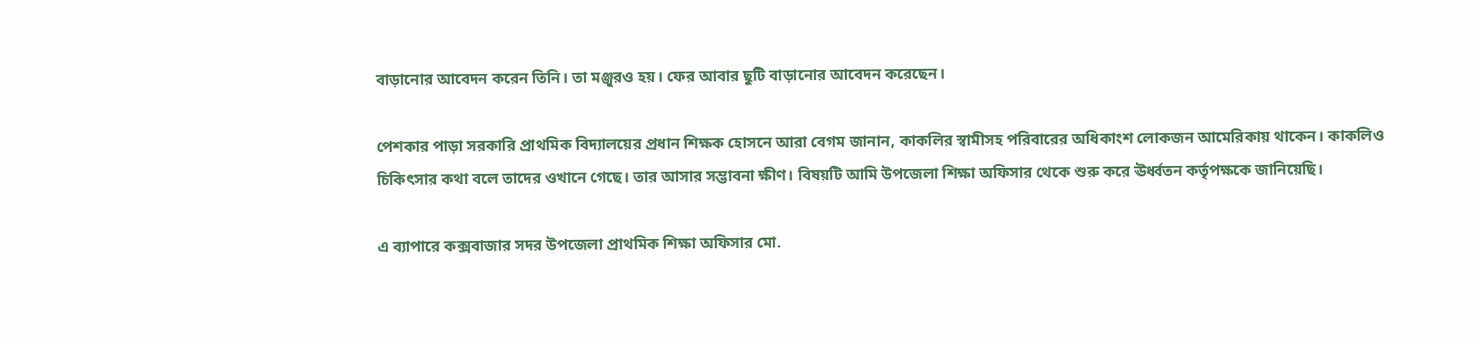বাড়ানোর আবেদন করেন তিনি। তা মঞ্জুরও হয়। ফের আবার ছুটি বাড়ানোর আবেদন করেছেন।

পেশকার পাড়া সরকারি প্রাথমিক বিদ্যালয়ের প্রধান শিক্ষক হোসনে আরা বেগম জানান, কাকলির স্বামীসহ পরিবারের অধিকাংশ লোকজন আমেরিকায় থাকেন। কাকলিও চিকিৎসার কথা বলে তাদের ওখানে গেছে। তার আসার সম্ভাবনা ক্ষীণ। বিষয়টি আমি উপজেলা শিক্ষা অফিসার থেকে শুরু করে ঊর্ধ্বতন কর্তৃপক্ষকে জানিয়েছি।

এ ব্যাপারে কক্সবাজার সদর উপজেলা প্রাথমিক শিক্ষা অফিসার মো.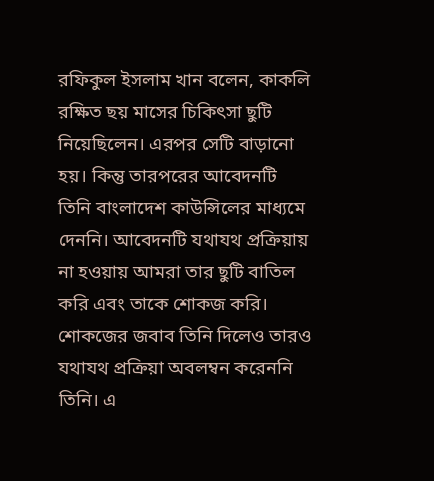রফিকুল ইসলাম খান বলেন, কাকলি রক্ষিত ছয় মাসের চিকিৎসা ছুটি নিয়েছিলেন। এরপর সেটি বাড়ানো হয়। কিন্তু তারপরের আবেদনটি তিনি বাংলাদেশ কাউন্সিলের মাধ্যমে দেননি। আবেদনটি যথাযথ প্রক্রিয়ায় না হওয়ায় আমরা তার ছুটি বাতিল করি এবং তাকে শোকজ করি। শোকজের জবাব তিনি দিলেও তারও যথাযথ প্রক্রিয়া অবলম্বন করেননি তিনি। এ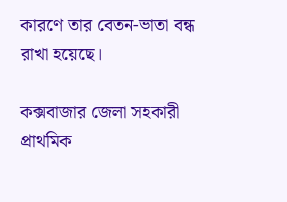কারণে তার বেতন-ভাতা বন্ধ রাখা হয়েছে।

কক্সবাজার জেলা সহকারী প্রাথমিক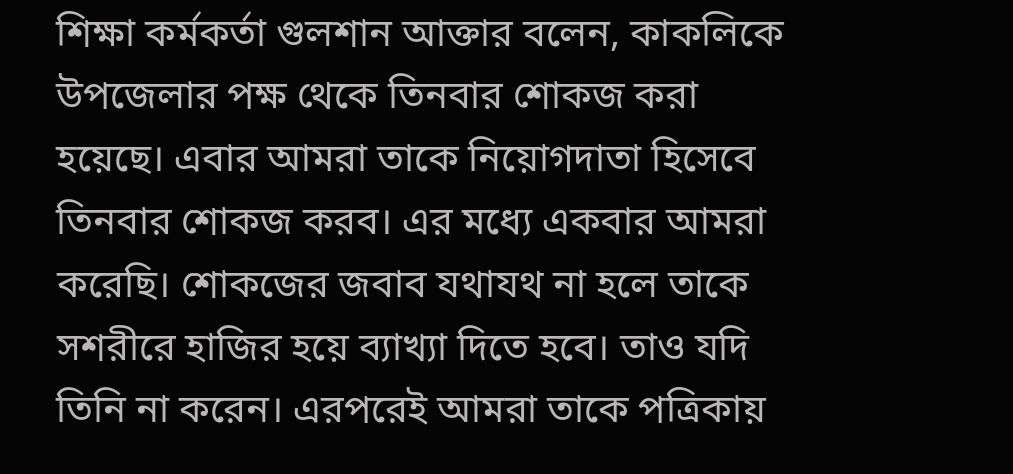শিক্ষা কর্মকর্তা গুলশান আক্তার বলেন, কাকলিকে উপজেলার পক্ষ থেকে তিনবার শোকজ করা হয়েছে। এবার আমরা তাকে নিয়োগদাতা হিসেবে তিনবার শোকজ করব। এর মধ্যে একবার আমরা করেছি। শোকজের জবাব যথাযথ না হলে তাকে সশরীরে হাজির হয়ে ব্যাখ্যা দিতে হবে। তাও যদি তিনি না করেন। এরপরেই আমরা তাকে পত্রিকায়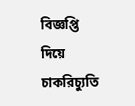বিজ্ঞপ্তি দিয়ে চাকরিচ্যুতি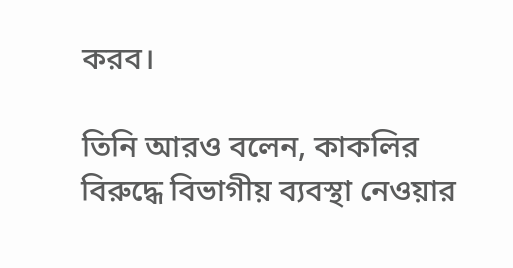করব।

তিনি আরও বলেন, কাকলির বিরুদ্ধে বিভাগীয় ব্যবস্থা নেওয়ার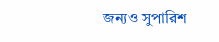জন্যও সুপারিশ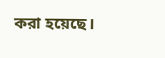করা হয়েছে।